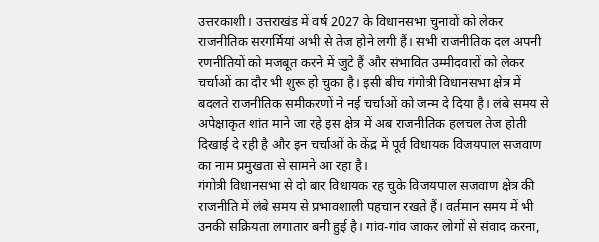उत्तरकाशी। उत्तराखंड में वर्ष 2027 के विधानसभा चुनावों को लेकर राजनीतिक सरगर्मियां अभी से तेज होने लगी हैं। सभी राजनीतिक दल अपनी रणनीतियों को मजबूत करने में जुटे हैं और संभावित उम्मीदवारों को लेकर चर्चाओं का दौर भी शुरू हो चुका है। इसी बीच गंगोत्री विधानसभा क्षेत्र में बदलते राजनीतिक समीकरणों ने नई चर्चाओं को जन्म दे दिया है। लंबे समय से अपेक्षाकृत शांत माने जा रहे इस क्षेत्र में अब राजनीतिक हलचल तेज होती दिखाई दे रही है और इन चर्चाओं के केंद्र में पूर्व विधायक विजयपाल सजवाण का नाम प्रमुखता से सामने आ रहा है।
गंगोत्री विधानसभा से दो बार विधायक रह चुके विजयपाल सजवाण क्षेत्र की राजनीति में लंबे समय से प्रभावशाली पहचान रखते हैं। वर्तमान समय में भी उनकी सक्रियता लगातार बनी हुई है। गांव-गांव जाकर लोगों से संवाद करना,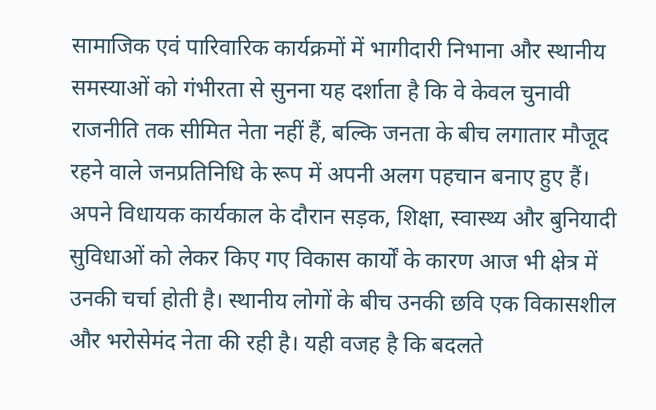सामाजिक एवं पारिवारिक कार्यक्रमों में भागीदारी निभाना और स्थानीय समस्याओं को गंभीरता से सुनना यह दर्शाता है कि वे केवल चुनावी राजनीति तक सीमित नेता नहीं हैं, बल्कि जनता के बीच लगातार मौजूद रहने वाले जनप्रतिनिधि के रूप में अपनी अलग पहचान बनाए हुए हैं।
अपने विधायक कार्यकाल के दौरान सड़क, शिक्षा, स्वास्थ्य और बुनियादी सुविधाओं को लेकर किए गए विकास कार्यों के कारण आज भी क्षेत्र में उनकी चर्चा होती है। स्थानीय लोगों के बीच उनकी छवि एक विकासशील और भरोसेमंद नेता की रही है। यही वजह है कि बदलते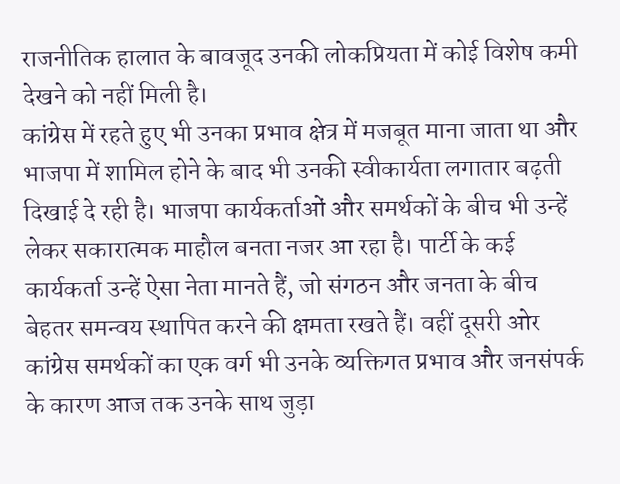राजनीतिक हालात के बावजूद उनकी लोकप्रियता में कोई विशेष कमी देखने को नहीं मिली है।
कांग्रेस में रहते हुए भी उनका प्रभाव क्षेत्र में मजबूत माना जाता था और भाजपा में शामिल होने के बाद भी उनकी स्वीकार्यता लगातार बढ़ती दिखाई दे रही है। भाजपा कार्यकर्ताओं और समर्थकों के बीच भी उन्हें लेकर सकारात्मक माहौल बनता नजर आ रहा है। पार्टी के कई कार्यकर्ता उन्हें ऐसा नेता मानते हैं, जो संगठन और जनता के बीच बेहतर समन्वय स्थापित करने की क्षमता रखते हैं। वहीं दूसरी ओर कांग्रेस समर्थकों का एक वर्ग भी उनके व्यक्तिगत प्रभाव और जनसंपर्क के कारण आज तक उनके साथ जुड़ा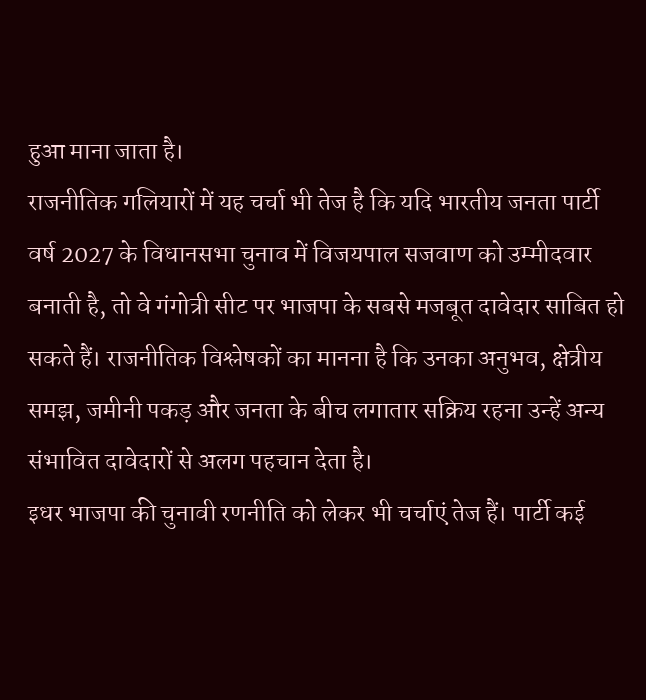हुआ माना जाता है।
राजनीतिक गलियारों में यह चर्चा भी तेज है कि यदि भारतीय जनता पार्टी वर्ष 2027 के विधानसभा चुनाव में विजयपाल सजवाण को उम्मीदवार बनाती है, तो वे गंगोत्री सीट पर भाजपा के सबसे मजबूत दावेदार साबित हो सकते हैं। राजनीतिक विश्लेषकों का मानना है कि उनका अनुभव, क्षेत्रीय समझ, जमीनी पकड़ और जनता के बीच लगातार सक्रिय रहना उन्हें अन्य संभावित दावेदारों से अलग पहचान देता है।
इधर भाजपा की चुनावी रणनीति को लेकर भी चर्चाएं तेज हैं। पार्टी कई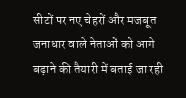सीटों पर नए चेहरों और मजबूत जनाधार वाले नेताओं को आगे बढ़ाने की तैयारी में बताई जा रही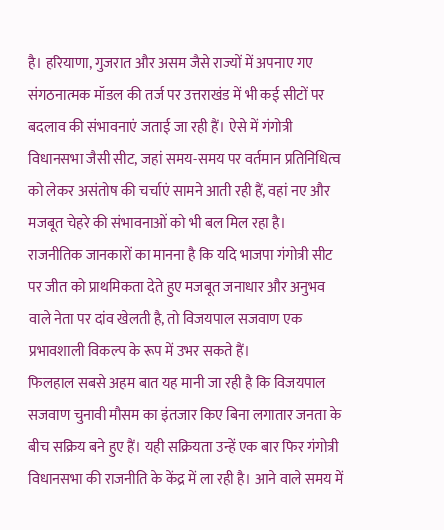है। हरियाणा, गुजरात और असम जैसे राज्यों में अपनाए गए संगठनात्मक मॉडल की तर्ज पर उत्तराखंड में भी कई सीटों पर बदलाव की संभावनाएं जताई जा रही हैं। ऐसे में गंगोत्री विधानसभा जैसी सीट, जहां समय-समय पर वर्तमान प्रतिनिधित्व को लेकर असंतोष की चर्चाएं सामने आती रही हैं, वहां नए और मजबूत चेहरे की संभावनाओं को भी बल मिल रहा है।
राजनीतिक जानकारों का मानना है कि यदि भाजपा गंगोत्री सीट पर जीत को प्राथमिकता देते हुए मजबूत जनाधार और अनुभव वाले नेता पर दांव खेलती है, तो विजयपाल सजवाण एक प्रभावशाली विकल्प के रूप में उभर सकते हैं।
फिलहाल सबसे अहम बात यह मानी जा रही है कि विजयपाल सजवाण चुनावी मौसम का इंतजार किए बिना लगातार जनता के बीच सक्रिय बने हुए हैं। यही सक्रियता उन्हें एक बार फिर गंगोत्री विधानसभा की राजनीति के केंद्र में ला रही है। आने वाले समय में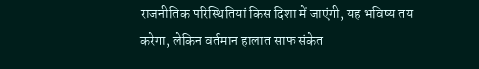राजनीतिक परिस्थितियां किस दिशा में जाएंगी, यह भविष्य तय करेगा, लेकिन वर्तमान हालात साफ संकेत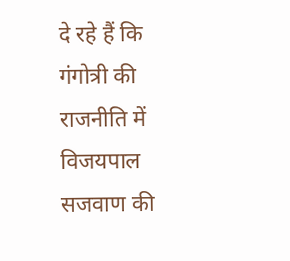दे रहे हैं कि गंगोत्री की राजनीति में विजयपाल सजवाण की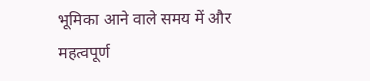भूमिका आने वाले समय में और महत्वपूर्ण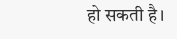हो सकती है।